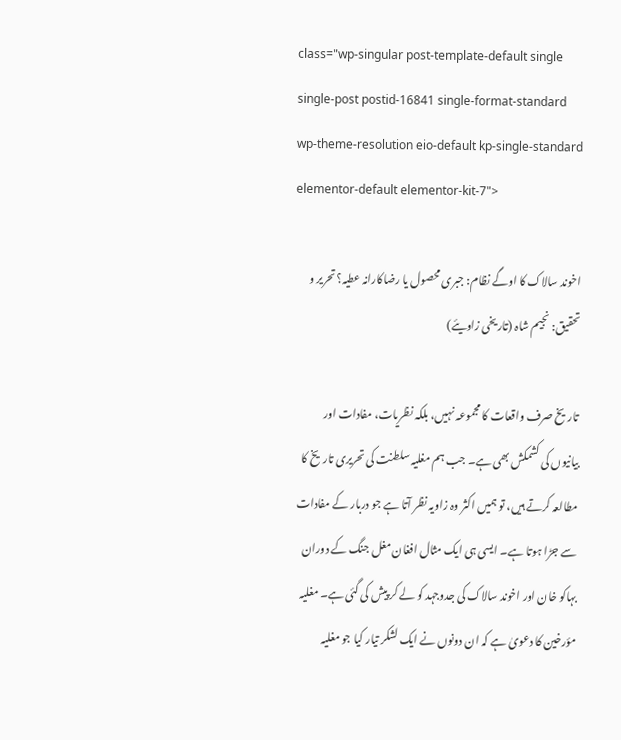class="wp-singular post-template-default single single-post postid-16841 single-format-standard wp-theme-resolution eio-default kp-single-standard elementor-default elementor-kit-7">

اخوند سالاک کا اوگے نظام: جبری محصول یا رضاکارانہ عطیہ؟ تحریر و تحقیق: نجیم شاہ (تاریخی زاویئے)

تاریخ صرف واقعات کا مجموعہ نہیں، بلکہ نظریات، مفادات اور بیانیوں کی کشمکش بھی ہے۔ جب ہم مغلیہ سلطنت کی تحریری تاریخ کا مطالعہ کرتے ہیں، تو ہمیں اکثر وہ زاویہ نظر آتا ہے جو دربار کے مفادات سے جڑا ہوتا ہے۔ ایسی ہی ایک مثال افغان مغل جنگ کے دوران بہاکو خان اور اخوند سالاک کی جدوجہد کو لے کر پیش کی گئی ہے۔ مغلیہ مؤرخین کا دعویٰ ہے کہ ان دونوں نے ایک لشکر تیار کیا جو مغلیہ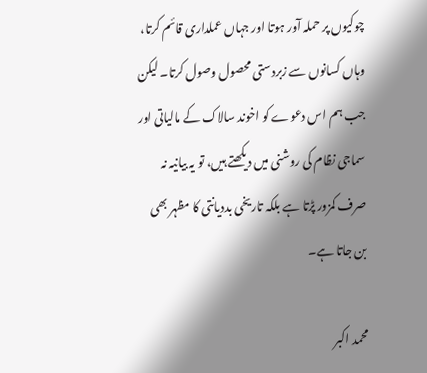چوکیوں پر حملہ آور ہوتا اور جہاں عملداری قائم کرتا، وہاں کسانوں سے زبردستی محصول وصول کرتا۔ لیکن جب ہم اس دعوے کو اخوند سالاک کے مالیاتی اور سماجی نظام کی روشنی میں دیکھتے ہیں، تو یہ بیانیہ نہ صرف کمزور پڑتا ہے بلکہ تاریخی بددیانتی کا مظہر بھی بن جاتا ہے۔

محمد اکبر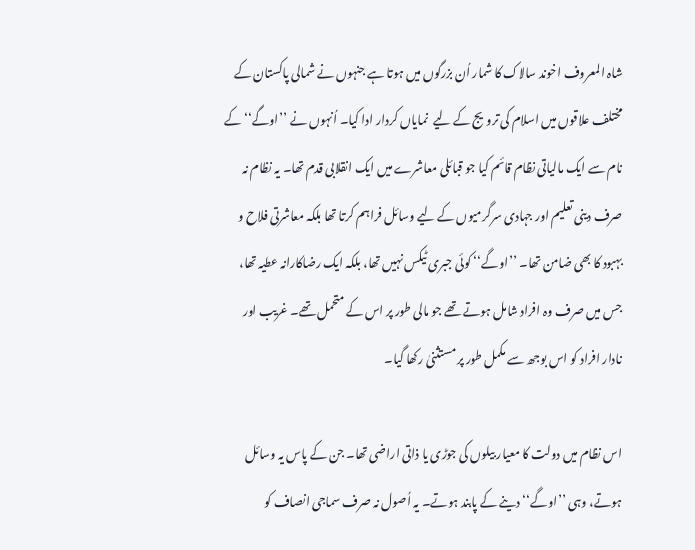شاہ المعروف اخوند سالاک کا شمار اُن بزرگوں میں ہوتا ہے جنہوں نے شمالی پاکستان کے مختلف علاقوں میں اسلام کی ترویج کے لیے  نمایاں کردار ادا کیا۔ اُنہوں نے ’’اوگے‘‘ کے نام سے ایک مالیاتی نظام قائم کیا جو قبائلی معاشرے میں ایک انقلابی قدم تھا۔ یہ نظام نہ صرف دینی تعلیم اور جہادی سرگرمیوں کے لیے وسائل فراہم کرتا تھا بلکہ معاشرتی فلاح و بہبود کا بھی ضامن تھا۔ ’’اوگے‘‘ کوئی جبری ٹیکس نہیں تھا، بلکہ ایک رضاکارانہ عطیہ تھا، جس میں صرف وہ افراد شامل ہوتے تھے جو مالی طور پر اس کے متحمل تھے۔ غریب اور نادار افراد کو اس بوجھ سے مکمل طور پر مستثنیٰ رکھا گیا۔

اس نظام میں دولت کا معیار بیلوں کی جوڑی یا ذاتی اراضی تھا۔ جن کے پاس یہ وسائل ہوتے، وہی ’’اوگے‘‘ دینے کے پابند ہوتے۔ یہ اُصول نہ صرف سماجی انصاف کو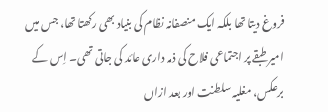فروغ دیتا تھا بلکہ ایک منصفانہ نظام کی بنیاد بھی رکھتا تھا، جس میں امیر طبقے پر اجتماعی فلاح کی ذمہ داری عائد کی جاتی تھی۔ اِس کے برعکس، مغلیہ سلطنت اور بعد ازاں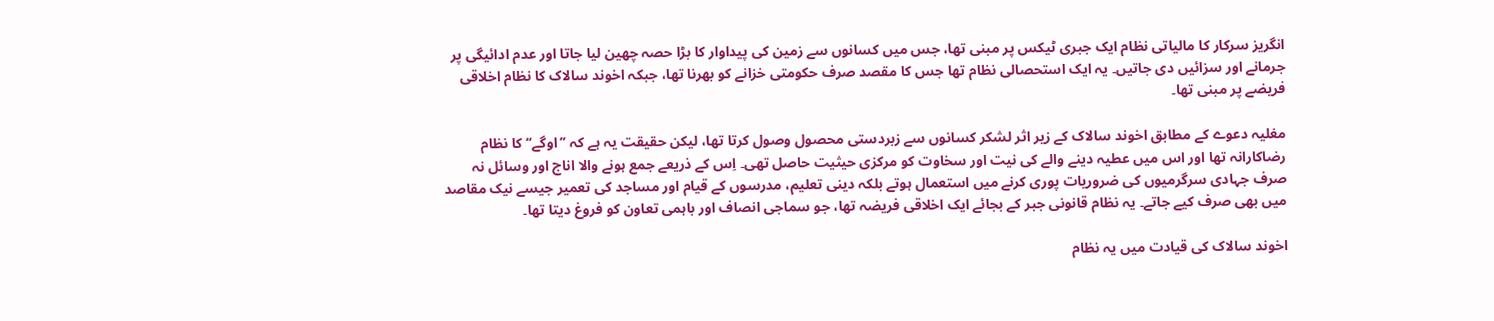انگریز سرکار کا مالیاتی نظام ایک جبری ٹیکس پر مبنی تھا، جس میں کسانوں سے زمین کی پیداوار کا بڑا حصہ چھین لیا جاتا اور عدم ادائیگی پر جرمانے اور سزائیں دی جاتیں۔ یہ ایک استحصالی نظام تھا جس کا مقصد صرف حکومتی خزانے کو بھرنا تھا، جبکہ اخوند سالاک کا نظام اخلاقی فریضے پر مبنی تھا۔

مغلیہ دعوے کے مطابق اخوند سالاک کے زیر اثر لشکر کسانوں سے زبردستی محصول وصول کرتا تھا، لیکن حقیقت یہ ہے کہ ’’اوگے‘‘ کا نظام رضاکارانہ تھا اور اس میں عطیہ دینے والے کی نیت اور سخاوت کو مرکزی حیثیت حاصل تھی۔ اِس کے ذریعے جمع ہونے والا اناج اور وسائل نہ صرف جہادی سرگرمیوں کی ضروریات پوری کرنے میں استعمال ہوتے بلکہ دینی تعلیم، مدرسوں کے قیام اور مساجد کی تعمیر جیسے نیک مقاصد میں بھی صرف کیے جاتے۔ یہ نظام قانونی جبر کے بجائے ایک اخلاقی فریضہ تھا، جو سماجی انصاف اور باہمی تعاون کو فروغ دیتا تھا۔

اخوند سالاک کی قیادت میں یہ نظام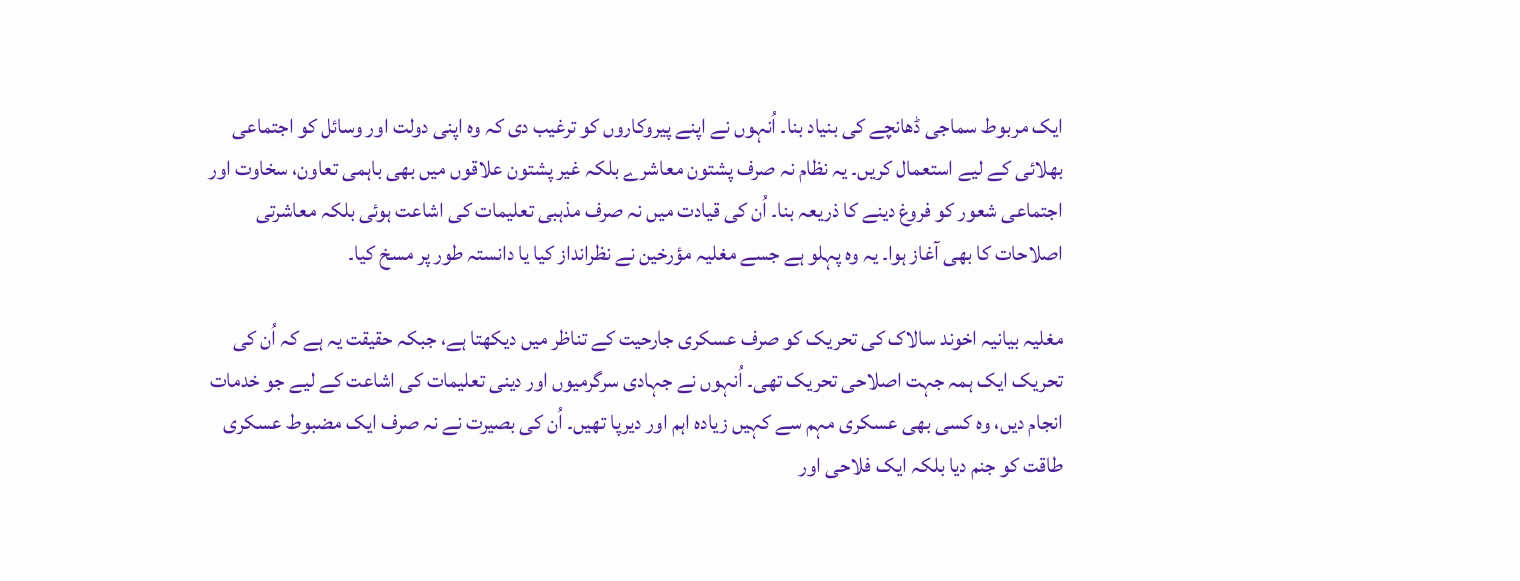ایک مربوط سماجی ڈھانچے کی بنیاد بنا۔ اُنہوں نے اپنے پیروکاروں کو ترغیب دی کہ وہ اپنی دولت اور وسائل کو اجتماعی بھلائی کے لیے استعمال کریں۔ یہ نظام نہ صرف پشتون معاشرے بلکہ غیر پشتون علاقوں میں بھی باہمی تعاون، سخاوت اور اجتماعی شعور کو فروغ دینے کا ذریعہ بنا۔ اُن کی قیادت میں نہ صرف مذہبی تعلیمات کی اشاعت ہوئی بلکہ معاشرتی اصلاحات کا بھی آغاز ہوا۔ یہ وہ پہلو ہے جسے مغلیہ مؤرخین نے نظرانداز کیا یا دانستہ طور پر مسخ کیا۔

مغلیہ بیانیہ اخوند سالاک کی تحریک کو صرف عسکری جارحیت کے تناظر میں دیکھتا ہے، جبکہ حقیقت یہ ہے کہ اُن کی تحریک ایک ہمہ جہت اصلاحی تحریک تھی۔ اُنہوں نے جہادی سرگرمیوں اور دینی تعلیمات کی اشاعت کے لیے جو خدمات انجام دیں، وہ کسی بھی عسکری مہم سے کہیں زیادہ اہم اور دیرپا تھیں۔ اُن کی بصیرت نے نہ صرف ایک مضبوط عسکری طاقت کو جنم دیا بلکہ ایک فلاحی اور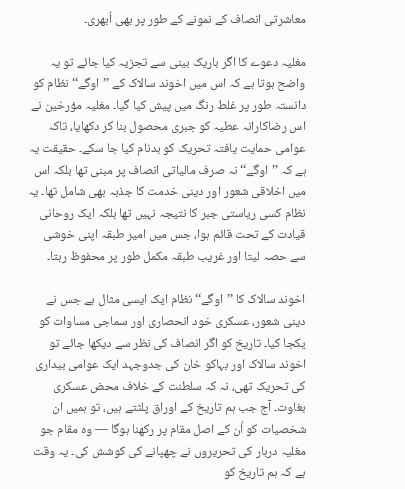معاشرتی انصاف کے نمونے کے طور پر بھی اُبھری۔

مغلیہ دعوے کا اگر باریک بینی سے تجزیہ کیا جائے تو یہ واضح ہوتا ہے کہ اس میں اخوند سالاک کے ’’اوگے‘‘ نظام کو دانستہ طور پر غلط رنگ میں پیش کیا گیا۔ مغلیہ مؤرخین نے اس رضاکارانہ عطیہ کو جبری محصول بنا کر دکھایا، تاکہ عوامی حمایت یافتہ تحریک کو بدنام کیا جا سکے۔ حقیقت یہ ہے کہ ’’اوگے‘‘ نہ صرف مالیاتی انصاف پر مبنی تھا بلکہ اس میں اخلاقی شعور اور دینی خدمت کا جذبہ بھی شامل تھا۔ یہ نظام کسی ریاستی جبر کا نتیجہ نہیں تھا بلکہ ایک روحانی قیادت کے تحت قائم ہوا، جس میں امیر طبقہ اپنی خوشی سے حصہ لیتا اور غریب طبقہ مکمل طور پر محفوظ رہتا۔

اخوند سالاک کا ’’اوگے‘‘ نظام ایک ایسی مثال ہے جس نے دینی شعور، عسکری خود انحصاری اور سماجی مساوات کو یکجا کیا۔ تاریخ کو اگر انصاف کی نظر سے دیکھا جائے تو اخوند سالاک اور بہاکو خان کی جدوجہد ایک عوامی بیداری کی تحریک تھی، نہ کہ سلطنت کے خلاف محض عسکری بغاوت۔ آج جب ہم تاریخ کے اوراق پلٹتے ہیں، تو ہمیں ان شخصیات کو اُن کے اصل مقام پر رکھنا ہوگا — وہ مقام جو مغلیہ دربار کی تحریروں نے چھپانے کی کوشش کی۔ یہ وقت ہے کہ ہم تاریخ کو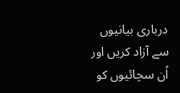درباری بیانیوں سے آزاد کریں اور اُن سچائیوں کو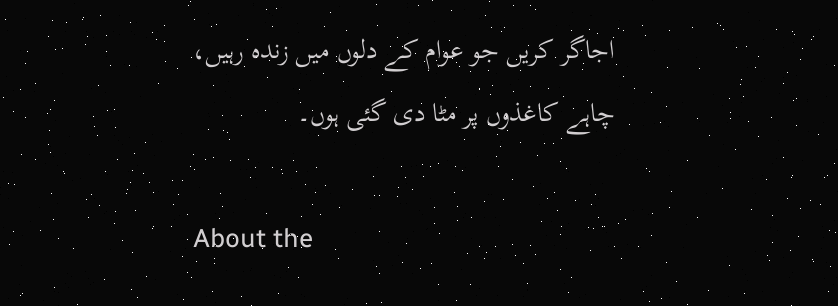اجاگر کریں جو عوام کے دلوں میں زندہ رہیں، چاہے کاغذوں پر مٹا دی گئی ہوں۔

About the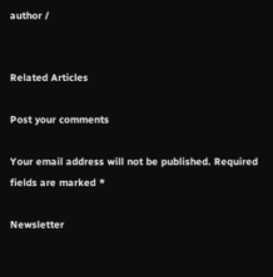author /


Related Articles

Post your comments

Your email address will not be published. Required fields are marked *

Newsletter